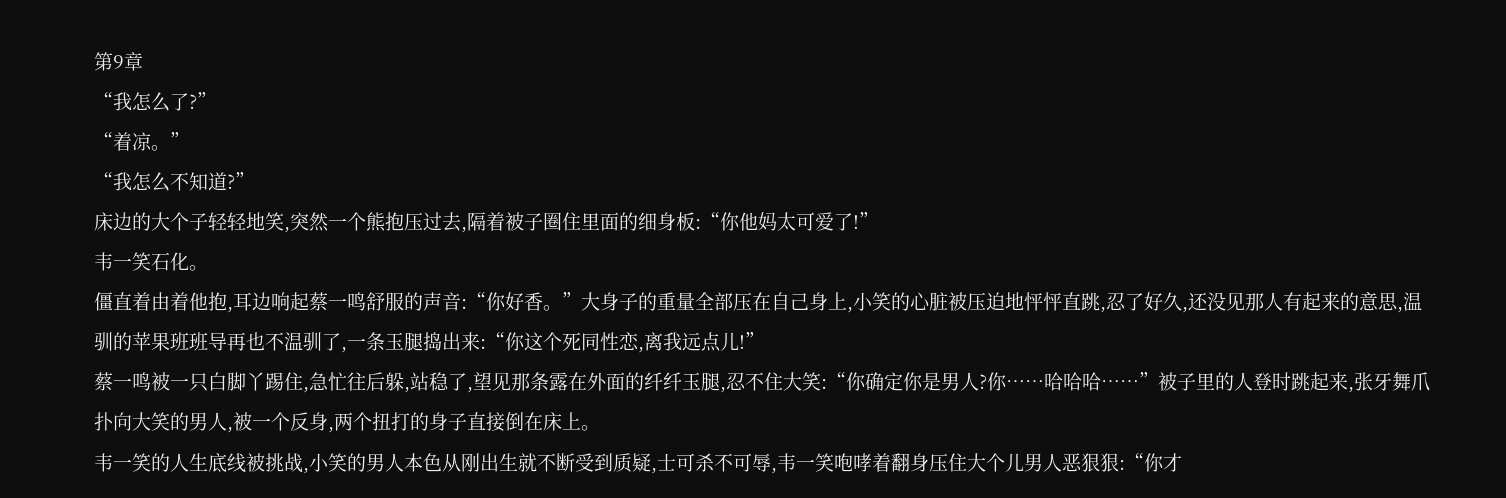第9章
“我怎么了?”
“着凉。”
“我怎么不知道?”
床边的大个子轻轻地笑,突然一个熊抱压过去,隔着被子圈住里面的细身板:“你他妈太可爱了!”
韦一笑石化。
僵直着由着他抱,耳边响起蔡一鸣舒服的声音:“你好香。”大身子的重量全部压在自己身上,小笑的心脏被压迫地怦怦直跳,忍了好久,还没见那人有起来的意思,温驯的苹果班班导再也不温驯了,一条玉腿捣出来:“你这个死同性恋,离我远点儿!”
蔡一鸣被一只白脚丫踢住,急忙往后躲,站稳了,望见那条露在外面的纤纤玉腿,忍不住大笑:“你确定你是男人?你……哈哈哈……”被子里的人登时跳起来,张牙舞爪扑向大笑的男人,被一个反身,两个扭打的身子直接倒在床上。
韦一笑的人生底线被挑战,小笑的男人本色从刚出生就不断受到质疑,士可杀不可辱,韦一笑咆哮着翻身压住大个儿男人恶狠狠:“你才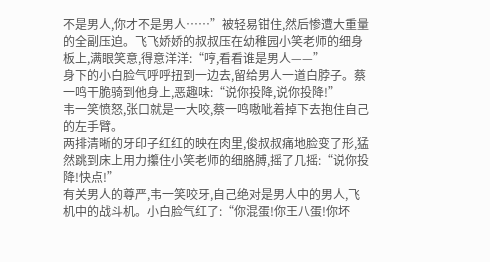不是男人,你才不是男人……”被轻易钳住,然后惨遭大重量的全副压迫。飞飞娇娇的叔叔压在幼稚园小笑老师的细身板上,满眼笑意,得意洋洋:“哼,看看谁是男人——”
身下的小白脸气呼呼扭到一边去,留给男人一道白脖子。蔡一鸣干脆骑到他身上,恶趣味:“说你投降,说你投降!”
韦一笑愤怒,张口就是一大咬,蔡一鸣嗷呲着掉下去抱住自己的左手臂。
两排清晰的牙印子红红的映在肉里,俊叔叔痛地脸变了形,猛然跳到床上用力攥住小笑老师的细胳膊,摇了几摇:“说你投降!快点!”
有关男人的尊严,韦一笑咬牙,自己绝对是男人中的男人,飞机中的战斗机。小白脸气红了:“你混蛋!你王八蛋!你坏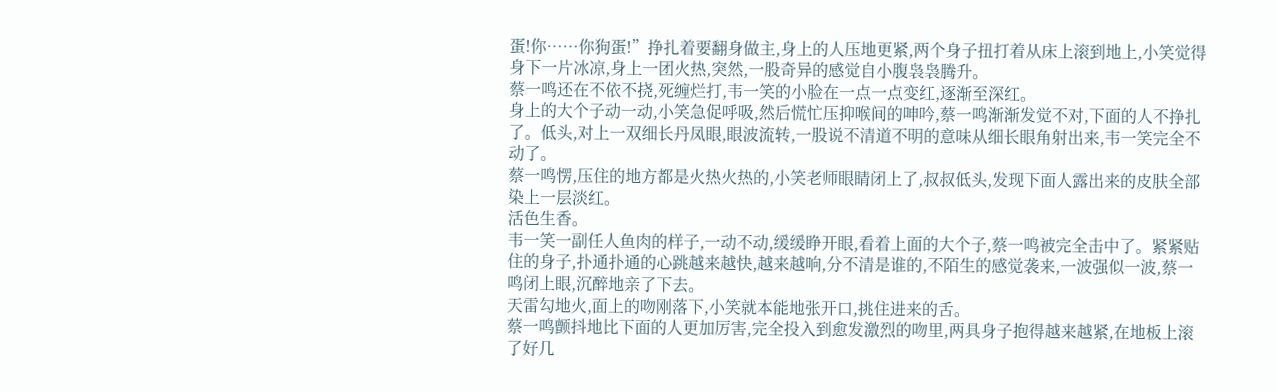蛋!你……你狗蛋!”挣扎着要翻身做主,身上的人压地更紧,两个身子扭打着从床上滚到地上,小笑觉得身下一片冰凉,身上一团火热,突然,一股奇异的感觉自小腹袅袅腾升。
蔡一鸣还在不依不挠,死缠烂打,韦一笑的小脸在一点一点变红,逐渐至深红。
身上的大个子动一动,小笑急促呼吸,然后慌忙压抑喉间的呻吟,蔡一鸣渐渐发觉不对,下面的人不挣扎了。低头,对上一双细长丹凤眼,眼波流转,一股说不清道不明的意味从细长眼角射出来,韦一笑完全不动了。
蔡一鸣愣,压住的地方都是火热火热的,小笑老师眼睛闭上了,叔叔低头,发现下面人露出来的皮肤全部染上一层淡红。
活色生香。
韦一笑一副任人鱼肉的样子,一动不动,缓缓睁开眼,看着上面的大个子,蔡一鸣被完全击中了。紧紧贴住的身子,扑通扑通的心跳越来越快,越来越响,分不清是谁的,不陌生的感觉袭来,一波强似一波,蔡一鸣闭上眼,沉醉地亲了下去。
天雷勾地火,面上的吻刚落下,小笑就本能地张开口,挑住进来的舌。
蔡一鸣颤抖地比下面的人更加厉害,完全投入到愈发激烈的吻里,两具身子抱得越来越紧,在地板上滚了好几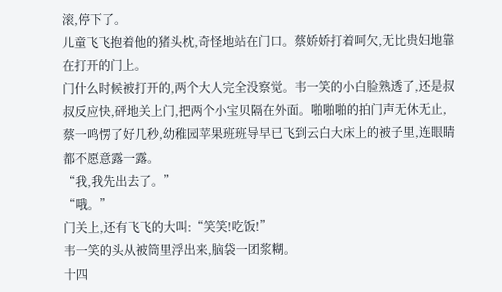滚,停下了。
儿童飞飞抱着他的猪头枕,奇怪地站在门口。蔡娇娇打着呵欠,无比贵妇地靠在打开的门上。
门什么时候被打开的,两个大人完全没察觉。韦一笑的小白脸熟透了,还是叔叔反应快,砰地关上门,把两个小宝贝隔在外面。啪啪啪的拍门声无休无止,蔡一鸣愣了好几秒,幼稚园苹果班班导早已飞到云白大床上的被子里,连眼睛都不愿意露一露。
“我,我先出去了。”
“哦。”
门关上,还有飞飞的大叫:“笑笑!吃饭!”
韦一笑的头从被筒里浮出来,脑袋一团浆糊。
十四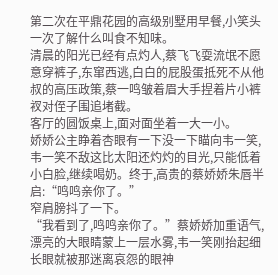第二次在平鼎花园的高级别墅用早餐,小笑头一次了解什么叫食不知味。
清晨的阳光已经有点灼人,蔡飞飞耍流氓不愿意穿裤子,东窜西逃,白白的屁股蛋抵死不从他叔的高压政策,蔡一鸣皱着眉大手捏着片小裤衩对侄子围追堵截。
客厅的圆饭桌上,面对面坐着一大一小。
娇娇公主睁着杏眼有一下没一下瞄向韦一笑,韦一笑不敌这比太阳还灼灼的目光,只能低着小白脸,继续喝奶。终于,高贵的蔡娇娇朱唇半启:“鸣鸣亲你了。”
窄肩膀抖了一下。
“我看到了,鸣鸣亲你了。”蔡娇娇加重语气,漂亮的大眼睛蒙上一层水雾,韦一笑刚抬起细长眼就被那迷离哀怨的眼神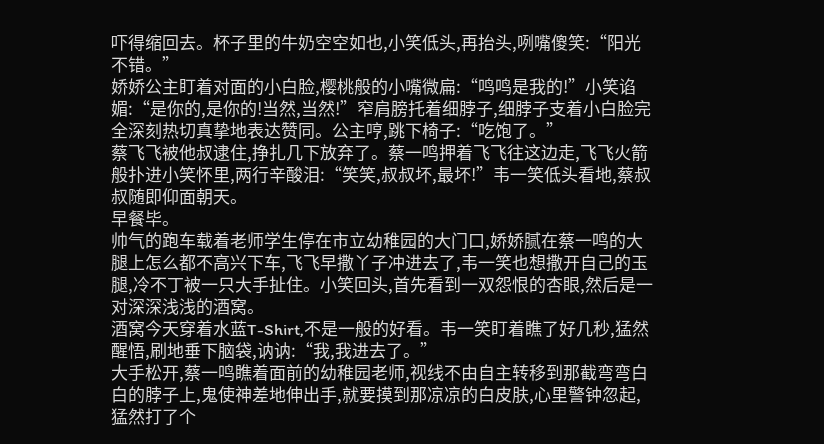吓得缩回去。杯子里的牛奶空空如也,小笑低头,再抬头,咧嘴傻笑:“阳光不错。”
娇娇公主盯着对面的小白脸,樱桃般的小嘴微扁:“鸣鸣是我的!”小笑谄媚:“是你的,是你的!当然,当然!”窄肩膀托着细脖子,细脖子支着小白脸完全深刻热切真挚地表达赞同。公主哼,跳下椅子:“吃饱了。”
蔡飞飞被他叔逮住,挣扎几下放弃了。蔡一鸣押着飞飞往这边走,飞飞火箭般扑进小笑怀里,两行辛酸泪:“笑笑,叔叔坏,最坏!”韦一笑低头看地,蔡叔叔随即仰面朝天。
早餐毕。
帅气的跑车载着老师学生停在市立幼稚园的大门口,娇娇腻在蔡一鸣的大腿上怎么都不高兴下车,飞飞早撒丫子冲进去了,韦一笑也想撒开自己的玉腿,冷不丁被一只大手扯住。小笑回头,首先看到一双怨恨的杏眼,然后是一对深深浅浅的酒窝。
酒窝今天穿着水蓝T-Shirt,不是一般的好看。韦一笑盯着瞧了好几秒,猛然醒悟,刷地垂下脑袋,讷讷:“我,我进去了。”
大手松开,蔡一鸣瞧着面前的幼稚园老师,视线不由自主转移到那截弯弯白白的脖子上,鬼使神差地伸出手,就要摸到那凉凉的白皮肤,心里警钟忽起,猛然打了个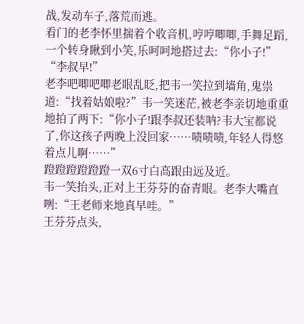战,发动车子,落荒而逃。
看门的老李怀里揣着个收音机,哼哼唧唧,手舞足蹈,一个转身瞅到小笑,乐呵呵地搭过去:“你小子!”
“李叔早!”
老李吧唧吧唧老眼乱眨,把韦一笑拉到墙角,鬼祟道:“找着姑娘啦?”韦一笑迷茫,被老李亲切地重重地拍了两下:“你小子!跟李叔还装呐?韦大宝都说了,你这孩子两晚上没回家……啧啧啧,年轻人得悠着点儿啊……”
蹬蹬蹬蹬蹬蹬一双6寸白高跟由远及近。
韦一笑抬头,正对上王芬芬的奋青眼。老李大嘴直咧:“王老师来地真早哇。”
王芬芬点头,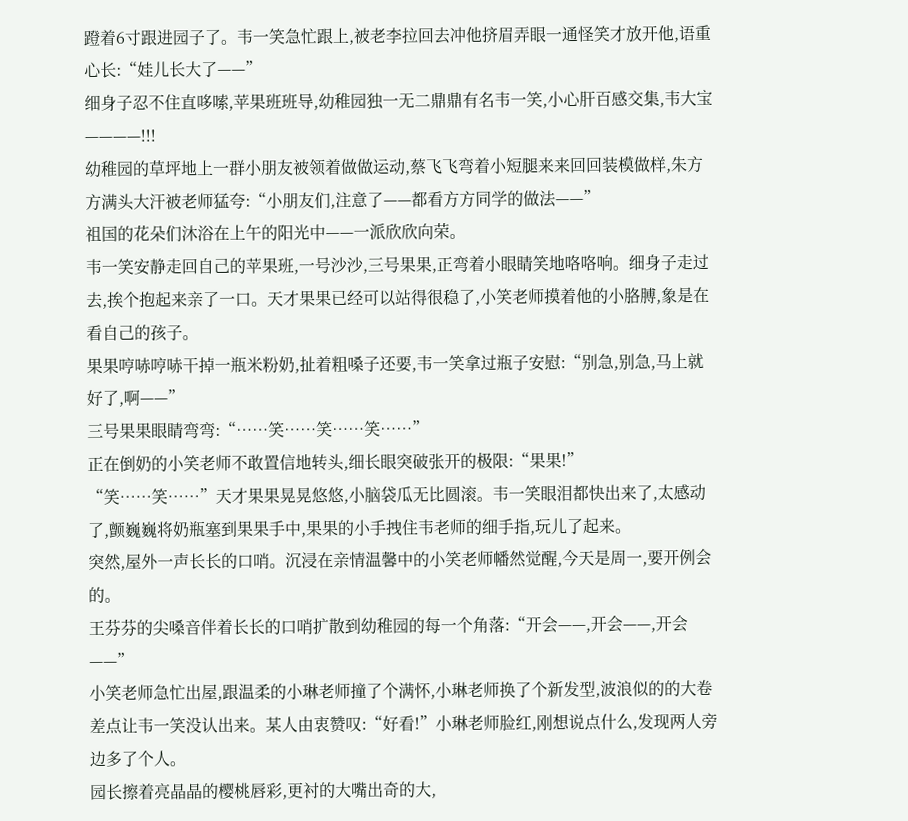蹬着6寸跟进园子了。韦一笑急忙跟上,被老李拉回去冲他挤眉弄眼一通怪笑才放开他,语重心长:“娃儿长大了——”
细身子忍不住直哆嗦,苹果班班导,幼稚园独一无二鼎鼎有名韦一笑,小心肝百感交集,韦大宝————!!!
幼稚园的草坪地上一群小朋友被领着做做运动,蔡飞飞弯着小短腿来来回回装模做样,朱方方满头大汗被老师猛夸:“小朋友们,注意了——都看方方同学的做法——”
祖国的花朵们沐浴在上午的阳光中——一派欣欣向荣。
韦一笑安静走回自己的苹果班,一号沙沙,三号果果,正弯着小眼睛笑地咯咯响。细身子走过去,挨个抱起来亲了一口。天才果果已经可以站得很稳了,小笑老师摸着他的小胳膊,象是在看自己的孩子。
果果哼哧哼哧干掉一瓶米粉奶,扯着粗嗓子还要,韦一笑拿过瓶子安慰:“别急,别急,马上就好了,啊——”
三号果果眼睛弯弯:“……笑……笑……笑……”
正在倒奶的小笑老师不敢置信地转头,细长眼突破张开的极限:“果果!”
“笑……笑……”天才果果晃晃悠悠,小脑袋瓜无比圆滚。韦一笑眼泪都快出来了,太感动了,颤巍巍将奶瓶塞到果果手中,果果的小手拽住韦老师的细手指,玩儿了起来。
突然,屋外一声长长的口哨。沉浸在亲情温馨中的小笑老师幡然觉醒,今天是周一,要开例会的。
王芬芬的尖嗓音伴着长长的口哨扩散到幼稚园的每一个角落:“开会——,开会——,开会——”
小笑老师急忙出屋,跟温柔的小琳老师撞了个满怀,小琳老师换了个新发型,波浪似的的大卷差点让韦一笑没认出来。某人由衷赞叹:“好看!”小琳老师脸红,刚想说点什么,发现两人旁边多了个人。
园长擦着亮晶晶的樱桃唇彩,更衬的大嘴出奇的大,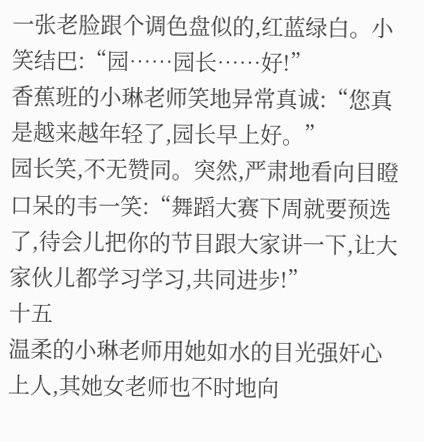一张老脸跟个调色盘似的,红蓝绿白。小笑结巴:“园……园长……好!”
香蕉班的小琳老师笑地异常真诚:“您真是越来越年轻了,园长早上好。”
园长笑,不无赞同。突然,严肃地看向目瞪口呆的韦一笑:“舞蹈大赛下周就要预选了,待会儿把你的节目跟大家讲一下,让大家伙儿都学习学习,共同进步!”
十五
温柔的小琳老师用她如水的目光强奸心上人,其她女老师也不时地向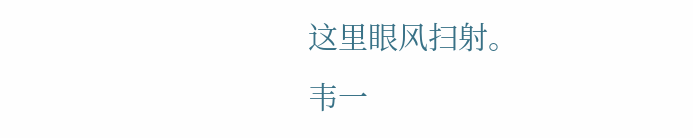这里眼风扫射。
韦一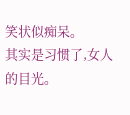笑状似痴呆。
其实是习惯了,女人的目光。